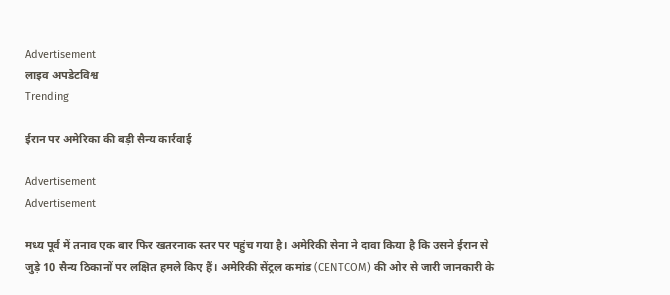Advertisement
लाइव अपडेटविश्व
Trending

ईरान पर अमेरिका की बड़ी सैन्य कार्रवाई

Advertisement
Advertisement

मध्य पूर्व में तनाव एक बार फिर खतरनाक स्तर पर पहुंच गया है। अमेरिकी सेना ने दावा किया है कि उसने ईरान से जुड़े 10 सैन्य ठिकानों पर लक्षित हमले किए हैं। अमेरिकी सेंट्रल कमांड (CENTCOM) की ओर से जारी जानकारी के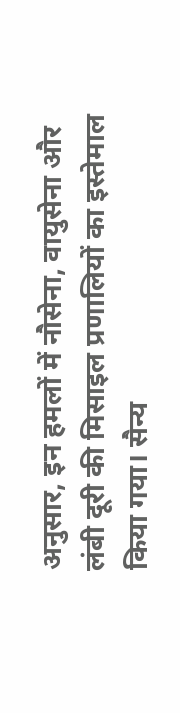अनुसार, इन हमलों में नौसेना, वायुसेना और लंबी दूरी की मिसाइल प्रणालियों का इस्तेमाल किया गया। सैन्य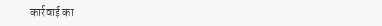कार्रवाई का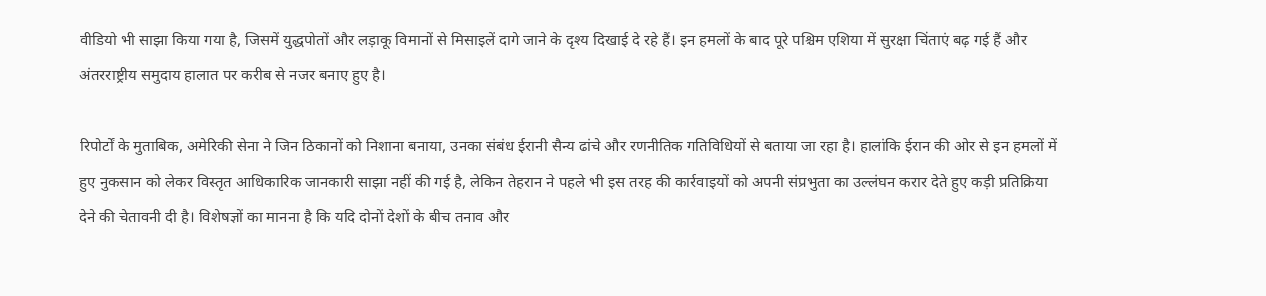वीडियो भी साझा किया गया है, जिसमें युद्धपोतों और लड़ाकू विमानों से मिसाइलें दागे जाने के दृश्य दिखाई दे रहे हैं। इन हमलों के बाद पूरे पश्चिम एशिया में सुरक्षा चिंताएं बढ़ गई हैं और अंतरराष्ट्रीय समुदाय हालात पर करीब से नजर बनाए हुए है।

रिपोर्टों के मुताबिक, अमेरिकी सेना ने जिन ठिकानों को निशाना बनाया, उनका संबंध ईरानी सैन्य ढांचे और रणनीतिक गतिविधियों से बताया जा रहा है। हालांकि ईरान की ओर से इन हमलों में हुए नुकसान को लेकर विस्तृत आधिकारिक जानकारी साझा नहीं की गई है, लेकिन तेहरान ने पहले भी इस तरह की कार्रवाइयों को अपनी संप्रभुता का उल्लंघन करार देते हुए कड़ी प्रतिक्रिया देने की चेतावनी दी है। विशेषज्ञों का मानना है कि यदि दोनों देशों के बीच तनाव और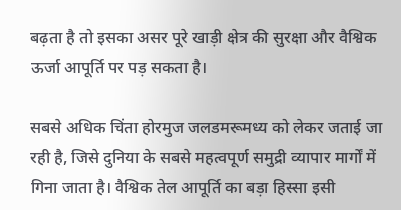बढ़ता है तो इसका असर पूरे खाड़ी क्षेत्र की सुरक्षा और वैश्विक ऊर्जा आपूर्ति पर पड़ सकता है।

सबसे अधिक चिंता होरमुज जलडमरूमध्य को लेकर जताई जा रही है, जिसे दुनिया के सबसे महत्वपूर्ण समुद्री व्यापार मार्गों में गिना जाता है। वैश्विक तेल आपूर्ति का बड़ा हिस्सा इसी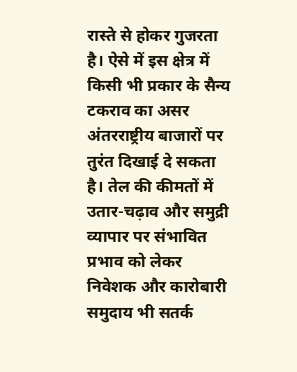रास्ते से होकर गुजरता है। ऐसे में इस क्षेत्र में किसी भी प्रकार के सैन्य टकराव का असर अंतरराष्ट्रीय बाजारों पर तुरंत दिखाई दे सकता है। तेल की कीमतों में उतार-चढ़ाव और समुद्री व्यापार पर संभावित प्रभाव को लेकर निवेशक और कारोबारी समुदाय भी सतर्क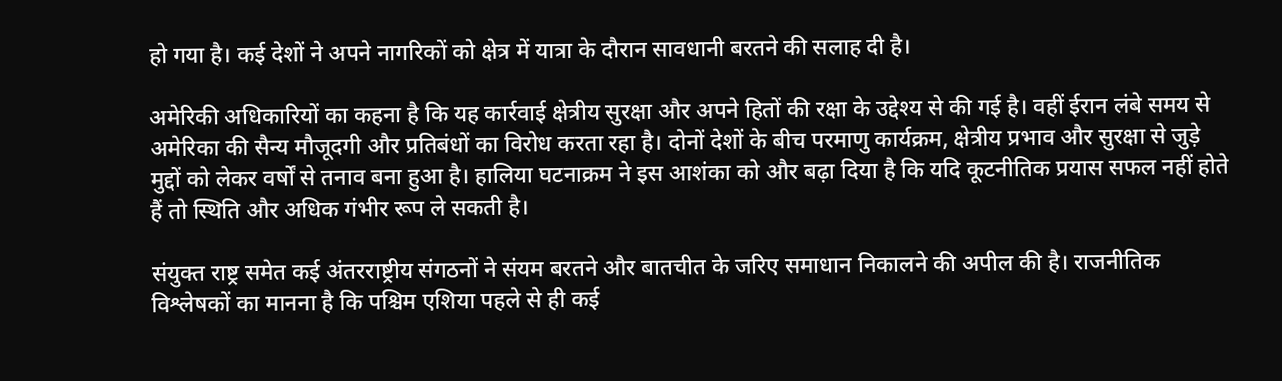हो गया है। कई देशों ने अपने नागरिकों को क्षेत्र में यात्रा के दौरान सावधानी बरतने की सलाह दी है।

अमेरिकी अधिकारियों का कहना है कि यह कार्रवाई क्षेत्रीय सुरक्षा और अपने हितों की रक्षा के उद्देश्य से की गई है। वहीं ईरान लंबे समय से अमेरिका की सैन्य मौजूदगी और प्रतिबंधों का विरोध करता रहा है। दोनों देशों के बीच परमाणु कार्यक्रम, क्षेत्रीय प्रभाव और सुरक्षा से जुड़े मुद्दों को लेकर वर्षों से तनाव बना हुआ है। हालिया घटनाक्रम ने इस आशंका को और बढ़ा दिया है कि यदि कूटनीतिक प्रयास सफल नहीं होते हैं तो स्थिति और अधिक गंभीर रूप ले सकती है।

संयुक्त राष्ट्र समेत कई अंतरराष्ट्रीय संगठनों ने संयम बरतने और बातचीत के जरिए समाधान निकालने की अपील की है। राजनीतिक विश्लेषकों का मानना है कि पश्चिम एशिया पहले से ही कई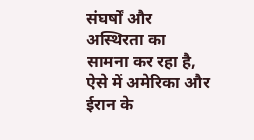संघर्षों और अस्थिरता का सामना कर रहा है, ऐसे में अमेरिका और ईरान के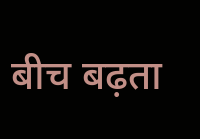बीच बढ़ता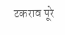टकराव पूरे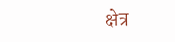क्षेत्र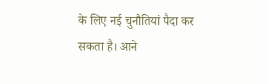के लिए नई चुनौतियां पैदा कर सकता है। आने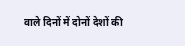वाले दिनों में दोनों देशों की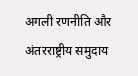अगली रणनीति और अंतरराष्ट्रीय समुदाय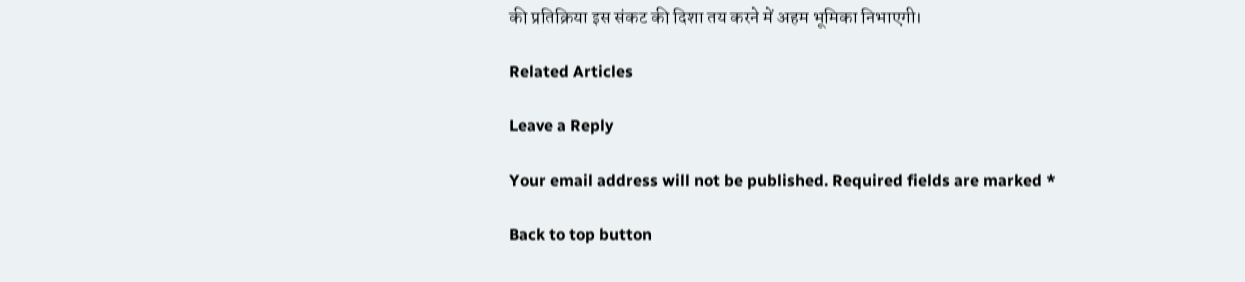की प्रतिक्रिया इस संकट की दिशा तय करने में अहम भूमिका निभाएगी।

Related Articles

Leave a Reply

Your email address will not be published. Required fields are marked *

Back to top button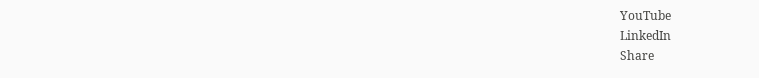YouTube
LinkedIn
Share